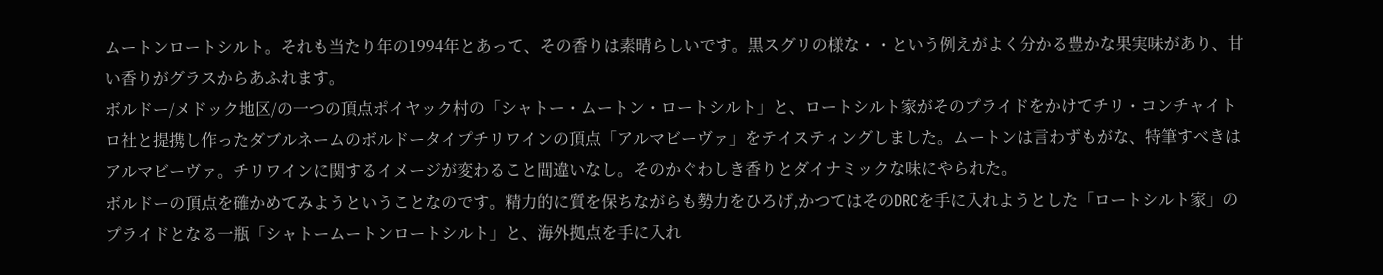ムートンロートシルト。それも当たり年の1994年とあって、その香りは素晴らしいです。黒スグリの様な・・という例えがよく分かる豊かな果実味があり、甘い香りがグラスからあふれます。
ボルドー/メドック地区/の一つの頂点ポイヤック村の「シャトー・ムートン・ロートシルト」と、ロートシルト家がそのプライドをかけてチリ・コンチャイトロ社と提携し作ったダブルネームのボルドータイプチリワインの頂点「アルマビーヴァ」をテイスティングしました。ムートンは言わずもがな、特筆すべきはアルマビーヴァ。チリワインに関するイメージが変わること間違いなし。そのかぐわしき香りとダイナミックな味にやられた。
ボルドーの頂点を確かめてみようということなのです。精力的に質を保ちながらも勢力をひろげ,かつてはそのDRCを手に入れようとした「ロートシルト家」のプライドとなる一瓶「シャトームートンロートシルト」と、海外拠点を手に入れ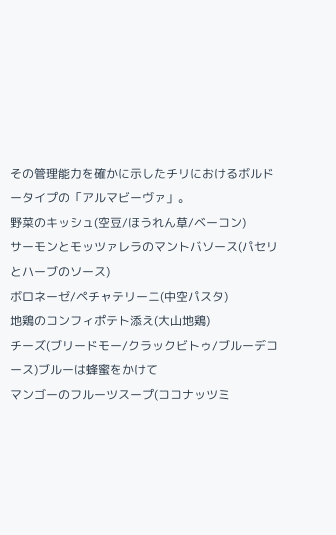その管理能力を確かに示したチリにおけるボルドータイプの「アルマビーヴァ」。
野菜のキッシュ(空豆/ほうれん草/ベーコン)
サーモンとモッツァレラのマントバソース(パセリとハーブのソース)
ボロネーゼ/ペチャテリーニ(中空パスタ)
地鶏のコンフィポテト添え(大山地鶏)
チーズ(ブリードモー/クラックビトゥ/ブルーデコース)ブルーは蜂蜜をかけて
マンゴーのフルーツスープ(ココナッツミ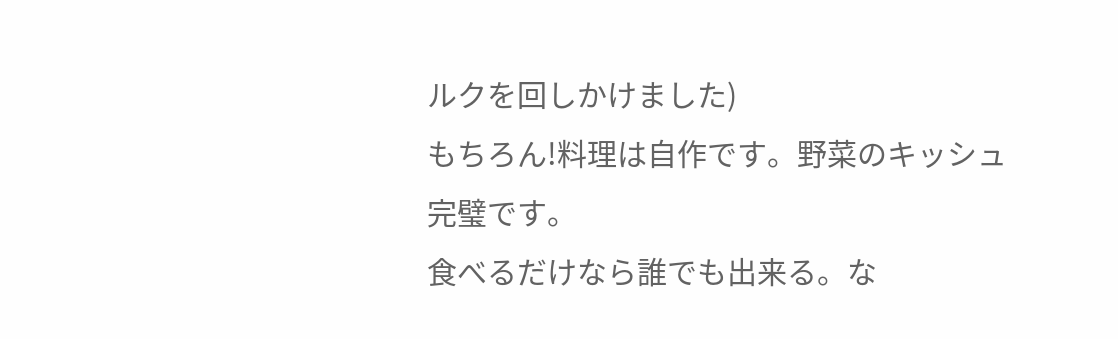ルクを回しかけました)
もちろん!料理は自作です。野菜のキッシュ完璧です。
食べるだけなら誰でも出来る。な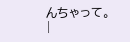んちゃって。
|